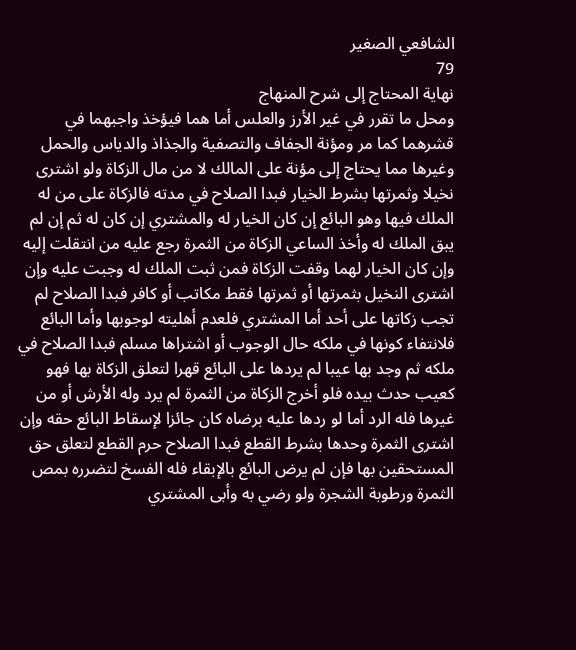الشافعي الصغير
79
نهاية المحتاج إلى شرح المنهاج
ومحل ما تقرر في غير الأرز والعلس أما هما فيؤخذ واجبهما في قشرهما كما مر ومؤنة الجفاف والتصفية والجذاذ والدياس والحمل وغيرها مما يحتاج إلى مؤنة على المالك لا من مال الزكاة ولو اشترى نخيلا وثمرتها بشرط الخيار فبدا الصلاح في مدته فالزكاة على من له الملك فيها وهو البائع إن كان الخيار له والمشتري إن كان له ثم إن لم يبق الملك له وأخذ الساعي الزكاة من الثمرة رجع عليه من انتقلت إليه وإن كان الخيار لهما وقفت الزكاة فمن ثبت الملك له وجبت عليه وإن اشترى النخيل بثمرتها أو ثمرتها فقط مكاتب أو كافر فبدا الصلاح لم تجب زكاتها على أحد أما المشتري فلعدم أهليته لوجوبها وأما البائع فلانتفاء كونها في ملكه حال الوجوب أو اشتراها مسلم فبدا الصلاح في ملكه ثم وجد بها عيبا لم يردها على البائع قهرا لتعلق الزكاة بها فهو كعيب حدث بيده فلو أخرج الزكاة من الثمرة لم يرد وله الأرش أو من غيرها فله الرد أما لو ردها عليه برضاه كان جائزا لإسقاط البائع حقه وإن اشترى الثمرة وحدها بشرط القطع فبدا الصلاح حرم القطع لتعلق حق المستحقين بها فإن لم يرض البائع بالإبقاء فله الفسخ لتضرره بمص الثمرة ورطوبة الشجرة ولو رضي به وأبى المشتري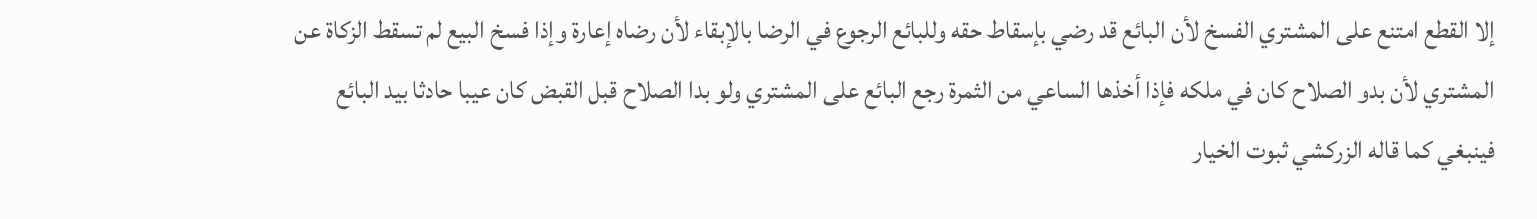إلا القطع امتنع على المشتري الفسخ لأن البائع قد رضي بإسقاط حقه وللبائع الرجوع في الرضا بالإبقاء لأن رضاه إعارة وإذا فسخ البيع لم تسقط الزكاة عن المشتري لأن بدو الصلاح كان في ملكه فإذا أخذها الساعي من الثمرة رجع البائع على المشتري ولو بدا الصلاح قبل القبض كان عيبا حادثا بيد البائع فينبغي كما قاله الزركشي ثبوت الخيار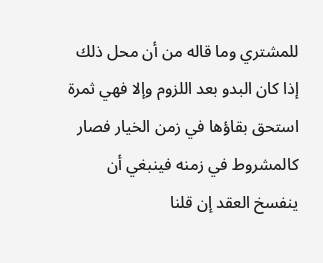للمشتري وما قاله من أن محل ذلك إذا كان البدو بعد اللزوم وإلا فهي ثمرة استحق بقاؤها في زمن الخيار فصار كالمشروط في زمنه فينبغي أن ينفسخ العقد إن قلنا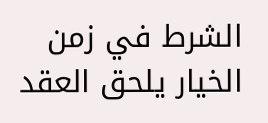الشرط في زمن الخيار يلحق العقد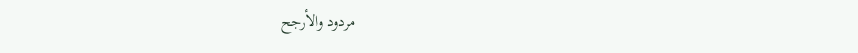مردود والأرجح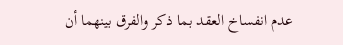عدم انفساخ العقد بما ذكر والفرق بينهما أن